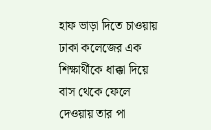হাফ ভাড়া দিতে চাওয়ায় ঢাকা কলেজের এক শিক্ষার্থীকে ধাক্কা দিয়ে বাস থেকে ফেলে দেওয়ায় তার পা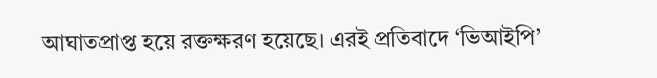আঘাতপ্রাপ্ত হয়ে রক্তক্ষরণ হয়েছে। এরই প্রতিবাদে ‘ভিআইপি’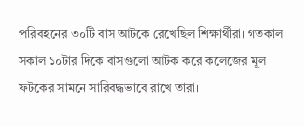পরিবহনের ৩০টি বাস আটকে রেখেছিল শিক্ষার্থীরা। গতকাল সকাল ১০টার দিকে বাসগুলো আটক করে কলেজের মূল ফটকের সামনে সারিবদ্ধভাবে রাখে তারা।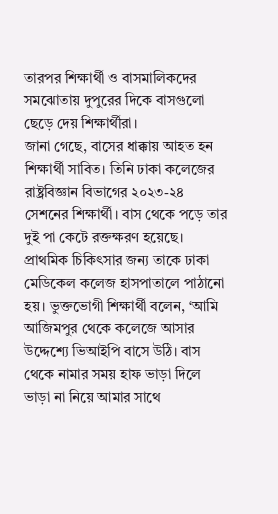তারপর শিক্ষার্থী ও বাসমালিকদের সমঝোতায় দুপুরের দিকে বাসগুলো ছেড়ে দেয় শিক্ষার্থীরা।
জানা গেছে, বাসের ধাক্কায় আহত হন শিক্ষার্থী সাবিত। তিনি ঢাকা কলেজের রাষ্ট্রবিজ্ঞান বিভাগের ২০২৩-২৪ সেশনের শিক্ষার্থী। বাস থেকে পড়ে তার দুই পা কেটে রক্তক্ষরণ হয়েছে। প্রাথমিক চিকিৎসার জন্য তাকে ঢাকা মেডিকেল কলেজ হাসপাতালে পাঠানো হয়। ভুক্তভোগী শিক্ষার্থী বলেন, ‘আমি আজিমপুর থেকে কলেজে আসার উদ্দেশ্যে ভিআইপি বাসে উঠি। বাস থেকে নামার সময় হাফ ভাড়া দিলে ভাড়া না নিয়ে আমার সাথে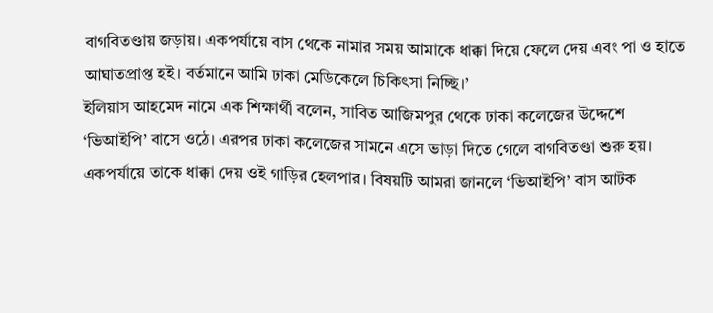বাগবিতণ্ডায় জড়ায়। একপর্যায়ে বাস থেকে নামার সময় আমাকে ধাক্কা দিয়ে ফেলে দেয় এবং পা ও হাতে আঘাতপ্রাপ্ত হই। বর্তমানে আমি ঢাকা মেডিকেলে চিকিৎসা নিচ্ছি।’
ইলিয়াস আহমেদ নামে এক শিক্ষার্থী বলেন, সাবিত আজিমপুর থেকে ঢাকা কলেজের উদ্দেশে ‘ভিআইপি’ বাসে ওঠে। এরপর ঢাকা কলেজের সামনে এসে ভাড়া দিতে গেলে বাগবিতণ্ডা শুরু হয়। একপর্যায়ে তাকে ধাক্কা দেয় ওই গাড়ির হেলপার। বিষয়টি আমরা জানলে ‘ভিআইপি’ বাস আটক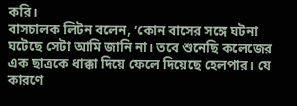করি।
বাসচালক লিটন বলেন, ‘কোন বাসের সঙ্গে ঘটনা ঘটেছে সেটা আমি জানি না। তবে শুনেছি কলেজের এক ছাত্রকে ধাক্কা দিয়ে ফেলে দিয়েছে হেলপার। যে কারণে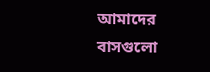আমাদের বাসগুলো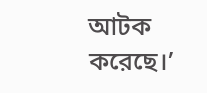আটক করেছে।’